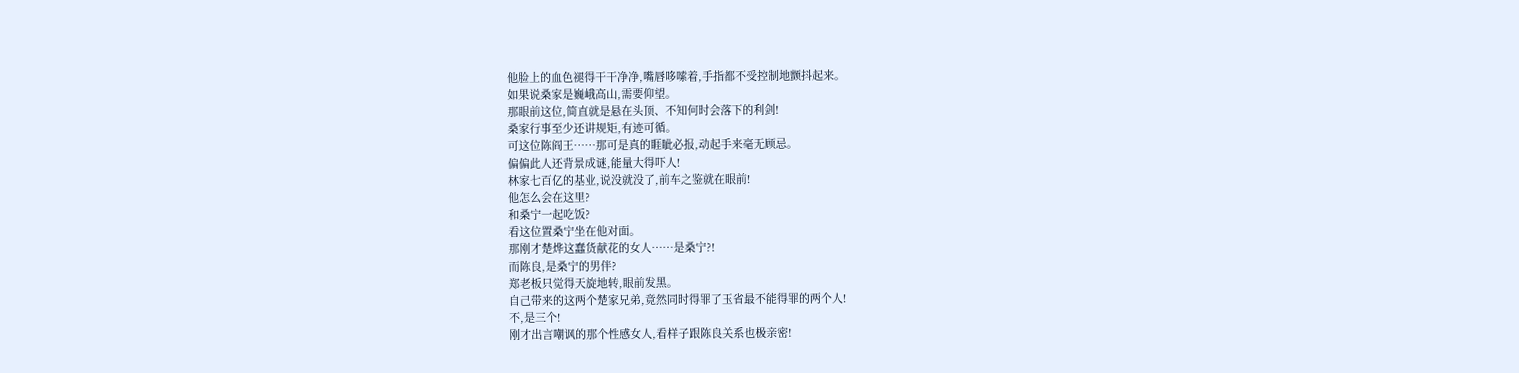他脸上的血色褪得干干净净,嘴唇哆嗦着,手指都不受控制地颤抖起来。
如果说桑家是巍峨高山,需要仰望。
那眼前这位,简直就是悬在头顶、不知何时会落下的利剑!
桑家行事至少还讲规矩,有迹可循。
可这位陈阎王……那可是真的睚眦必报,动起手来毫无顾忌。
偏偏此人还背景成谜,能量大得吓人!
林家七百亿的基业,说没就没了,前车之鉴就在眼前!
他怎么会在这里?
和桑宁一起吃饭?
看这位置桑宁坐在他对面。
那刚才楚烨这蠢货献花的女人……是桑宁?!
而陈良,是桑宁的男伴?
郑老板只觉得天旋地转,眼前发黑。
自己带来的这两个楚家兄弟,竟然同时得罪了玉省最不能得罪的两个人!
不,是三个!
刚才出言嘲讽的那个性感女人,看样子跟陈良关系也极亲密!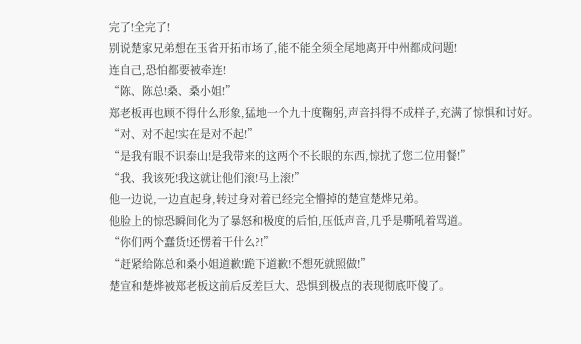完了!全完了!
别说楚家兄弟想在玉省开拓市场了,能不能全须全尾地离开中州都成问题!
连自己,恐怕都要被牵连!
“陈、陈总!桑、桑小姐!”
郑老板再也顾不得什么形象,猛地一个九十度鞠躬,声音抖得不成样子,充满了惊惧和讨好。
“对、对不起!实在是对不起!”
“是我有眼不识泰山!是我带来的这两个不长眼的东西,惊扰了您二位用餐!”
“我、我该死!我这就让他们滚!马上滚!”
他一边说,一边直起身,转过身对着已经完全懵掉的楚宣楚烨兄弟。
他脸上的惊恐瞬间化为了暴怒和极度的后怕,压低声音,几乎是嘶吼着骂道。
“你们两个蠢货!还愣着干什么?!”
“赶紧给陈总和桑小姐道歉!跪下道歉!不想死就照做!”
楚宣和楚烨被郑老板这前后反差巨大、恐惧到极点的表现彻底吓傻了。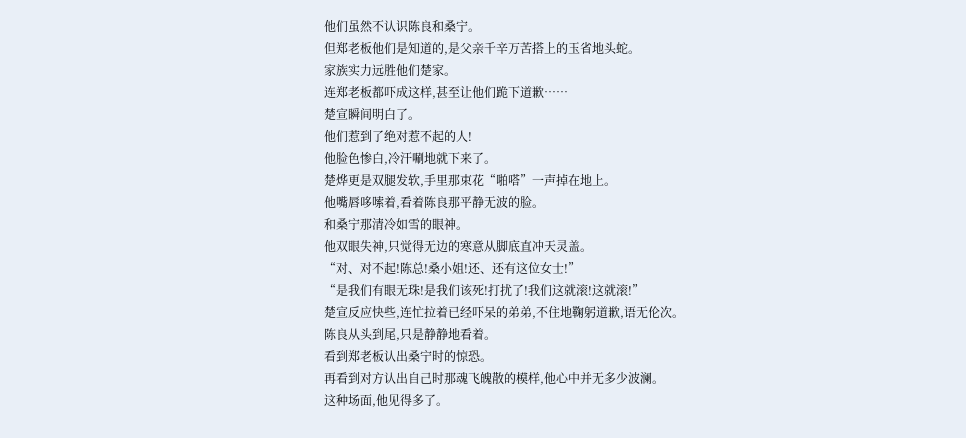他们虽然不认识陈良和桑宁。
但郑老板他们是知道的,是父亲千辛万苦搭上的玉省地头蛇。
家族实力远胜他们楚家。
连郑老板都吓成这样,甚至让他们跪下道歉……
楚宣瞬间明白了。
他们惹到了绝对惹不起的人!
他脸色惨白,冷汗唰地就下来了。
楚烨更是双腿发软,手里那束花“啪嗒”一声掉在地上。
他嘴唇哆嗦着,看着陈良那平静无波的脸。
和桑宁那清冷如雪的眼神。
他双眼失神,只觉得无边的寒意从脚底直冲天灵盖。
“对、对不起!陈总!桑小姐!还、还有这位女士!”
“是我们有眼无珠!是我们该死!打扰了!我们这就滚!这就滚!”
楚宣反应快些,连忙拉着已经吓呆的弟弟,不住地鞠躬道歉,语无伦次。
陈良从头到尾,只是静静地看着。
看到郑老板认出桑宁时的惊恐。
再看到对方认出自己时那魂飞魄散的模样,他心中并无多少波澜。
这种场面,他见得多了。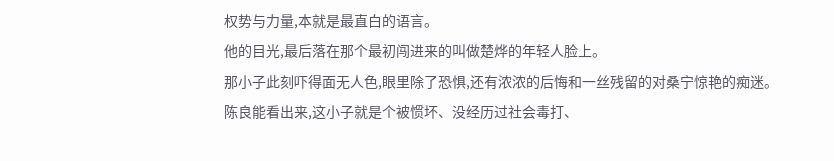权势与力量,本就是最直白的语言。
他的目光,最后落在那个最初闯进来的叫做楚烨的年轻人脸上。
那小子此刻吓得面无人色,眼里除了恐惧,还有浓浓的后悔和一丝残留的对桑宁惊艳的痴迷。
陈良能看出来,这小子就是个被惯坏、没经历过社会毒打、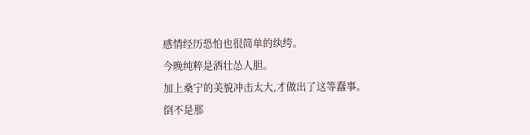感情经历恐怕也很简单的纨绔。
今晚纯粹是酒壮怂人胆。
加上桑宁的美貌冲击太大,才做出了这等蠢事。
倒不是那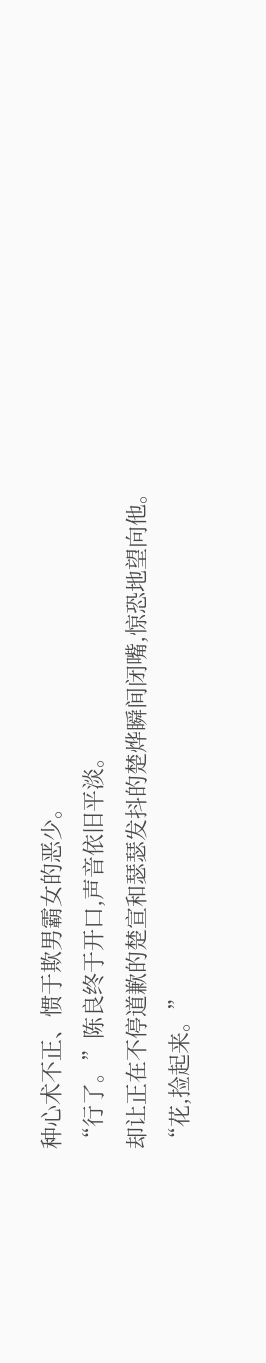种心术不正、惯于欺男霸女的恶少。
“行了。”陈良终于开口,声音依旧平淡。
却让正在不停道歉的楚宣和瑟瑟发抖的楚烨瞬间闭嘴,惊恐地望向他。
“花,捡起来。”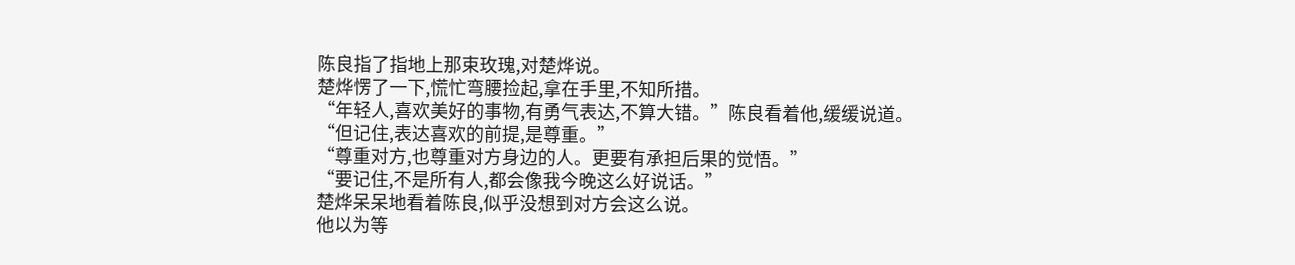陈良指了指地上那束玫瑰,对楚烨说。
楚烨愣了一下,慌忙弯腰捡起,拿在手里,不知所措。
“年轻人,喜欢美好的事物,有勇气表达,不算大错。”陈良看着他,缓缓说道。
“但记住,表达喜欢的前提,是尊重。”
“尊重对方,也尊重对方身边的人。更要有承担后果的觉悟。”
“要记住,不是所有人,都会像我今晚这么好说话。”
楚烨呆呆地看着陈良,似乎没想到对方会这么说。
他以为等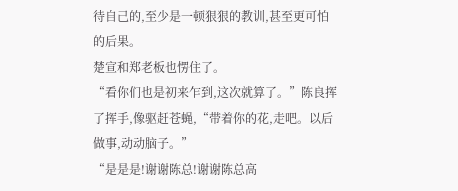待自己的,至少是一顿狠狠的教训,甚至更可怕的后果。
楚宣和郑老板也愣住了。
“看你们也是初来乍到,这次就算了。”陈良挥了挥手,像驱赶苍蝇,“带着你的花,走吧。以后做事,动动脑子。”
“是是是!谢谢陈总!谢谢陈总高